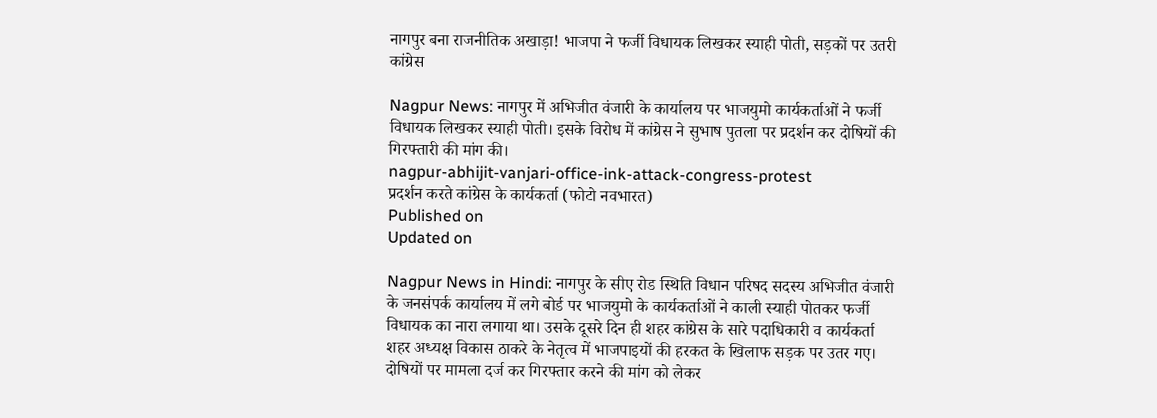नागपुर बना राजनीतिक अखाड़ा! भाजपा ने फर्जी विधायक लिखकर स्याही पोती, सड़कों पर उतरी कांग्रेस

Nagpur News: नागपुर में अभिजीत वंजारी के कार्यालय पर भाजयुमो कार्यकर्ताओं ने फर्जी विधायक लिखकर स्याही पोती। इसके विरोध में कांग्रेस ने सुभाष पुतला पर प्रदर्शन कर दोषियों की गिरफ्तारी की मांग की।
nagpur-abhijit-vanjari-office-ink-attack-congress-protest
प्रदर्शन करते कांग्रेस के कार्यकर्ता (फोटो नवभारत)
Published on
Updated on

Nagpur News in Hindi: नागपुर के सीए रोड स्थिति विधान परिषद सदस्य अभिजीत वंजारी के जनसंपर्क कार्यालय में लगे बोर्ड पर भाजयुमो के कार्यकर्ताओं ने काली स्याही पोतकर फर्जी विधायक का नारा लगाया था। उसके दूसरे दिन ही शहर कांग्रेस के सारे पदाधिकारी व कार्यकर्ता शहर अध्यक्ष विकास ठाकरे के नेतृत्व में भाजपाइयों की हरकत के खिलाफ सड़क पर उतर गए। दोषियों पर मामला दर्ज कर गिरफ्तार करने की मांग को लेकर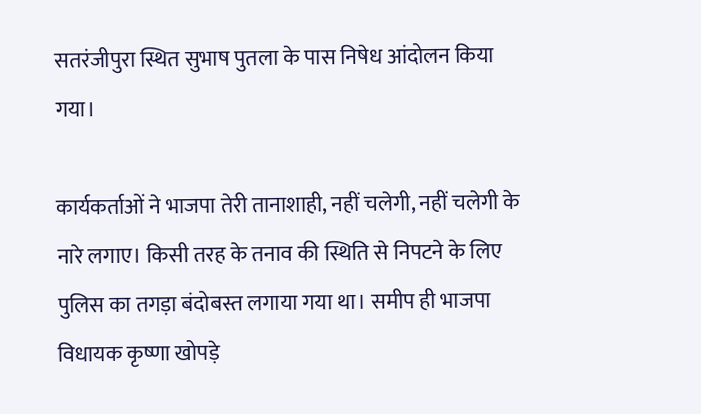सतरंजीपुरा स्थित सुभाष पुतला के पास निषेध आंदोलन किया गया।

कार्यकर्ताओं ने भाजपा तेरी तानाशाही, नहीं चलेगी, नहीं चलेगी के नारे लगाए। किसी तरह के तनाव की स्थिति से निपटने के लिए पुलिस का तगड़ा बंदोबस्त लगाया गया था। समीप ही भाजपा विधायक कृष्णा खोपड़े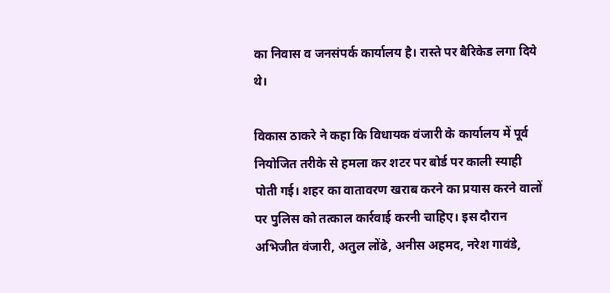का निवास व जनसंपर्क कार्यालय है। रास्ते पर बैरिकेड लगा दिये थे।

विकास ठाकरे ने कहा कि विधायक वंजारी के कार्यालय में पूर्व नियोजित तरीके से हमला कर शटर पर बोर्ड पर काली स्याही पोती गई। शहर का वातावरण खराब करने का प्रयास करने वालों पर पुलिस को तत्काल कार्रवाई करनी चाहिए। इस दौरान अभिजीत वंजारी, अतुल लोंढे, अनीस अहमद, नरेश गावंडे,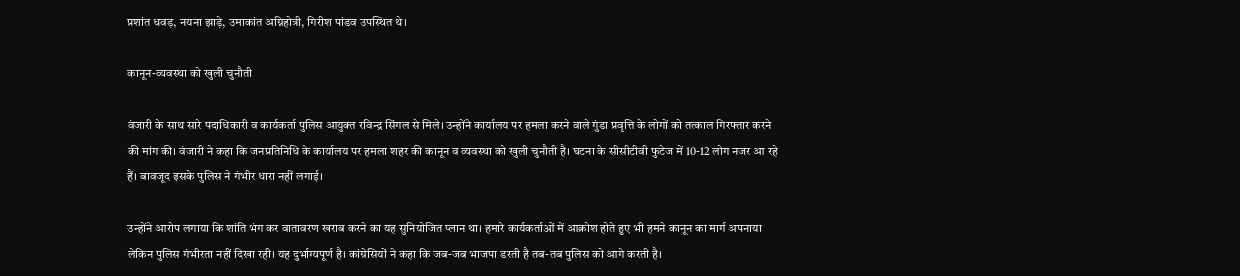प्रशांत धवड़, नयना झाड़े, उमाकांत अग्निहोत्री, गिरीश पांडव उपस्थित थे।

कानून-व्यवस्था को खुली चुनौती

वंजारी के साथ सारे पदाधिकारी व कार्यकर्ता पुलिस आयुक्त रविन्द्र सिंगल से मिले। उन्होंने कार्यालय पर हमला करने वाले गुंडा प्रवृत्ति के लोगों को तत्काल गिरफ्तार करने की मांग की। वंजारी ने कहा कि जनप्रतिनिधि के कार्यालय पर हमला शहर की कानून व व्यवस्था को खुली चुनौती है। घटना के सीसीटीवी फुटेज में 10-12 लोग नजर आ रहे हैं। बावजूद इसके पुलिस ने गंभीर धारा नहीं लगाई।

उन्होंने आरोप लगाया कि शांति भंग कर वातावरण खराब करने का यह सुनियोजित प्लान था। हमारे कार्यकर्ताओं में आक्रोश होते हुए भी हमने कानून का मार्ग अपनाया लेकिन पुलिस गंभीरता नहीं दिखा रही। यह दुर्भाग्यपूर्ण है। कांग्रेसियों ने कहा कि जब-जब भाजपा डरती है तब-तब पुलिस को आगे करती है।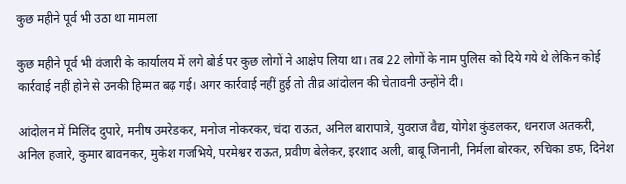कुछ महीने पूर्व भी उठा था मामला

कुछ महीने पूर्व भी वंजारी के कार्यालय में लगे बोर्ड पर कुछ लोगों ने आक्षेप लिया था। तब 22 लोगों के नाम पुलिस को दिये गये थे लेकिन कोई कार्रवाई नहीं होने से उनकी हिम्मत बढ़ गई। अगर कार्रवाई नहीं हुई तो तीव्र आंदोलन की चेतावनी उन्होंने दी।

आंदोलन में मिलिंद दुपारे, मनीष उमरेडकर, मनोज नोकरकर, चंदा राऊत, अनिल बारापात्रे, युवराज वैद्य, योगेश कुंडलकर, धनराज अतकरी, अनिल हजारे, कुमार बावनकर, मुकेश गजभिये, परमेश्वर राऊत, प्रवीण बेलेकर, इरशाद अली, बाबू जिनानी, निर्मला बोरकर, रुचिका डफ, दिनेश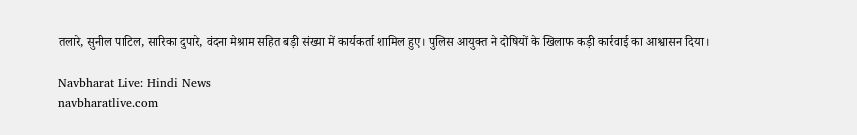तलारे, सुनील पाटिल, सारिका दुपारे, वंदना मेश्राम सहित बड़ी संख्या में कार्यकर्ता शामिल हुए। पुलिस आयुक्त ने दोषियों के खिलाफ कड़ी कार्रवाई का आश्वासन दिया।

Navbharat Live: Hindi News
navbharatlive.com